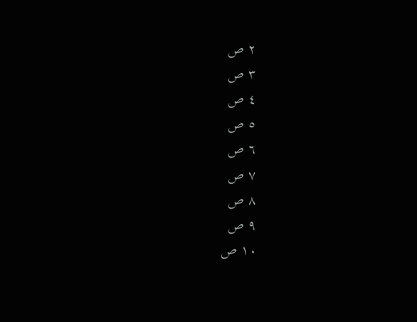٢ ص
٣ ص
٤ ص
٥ ص
٦ ص
٧ ص
٨ ص
٩ ص
١٠ ص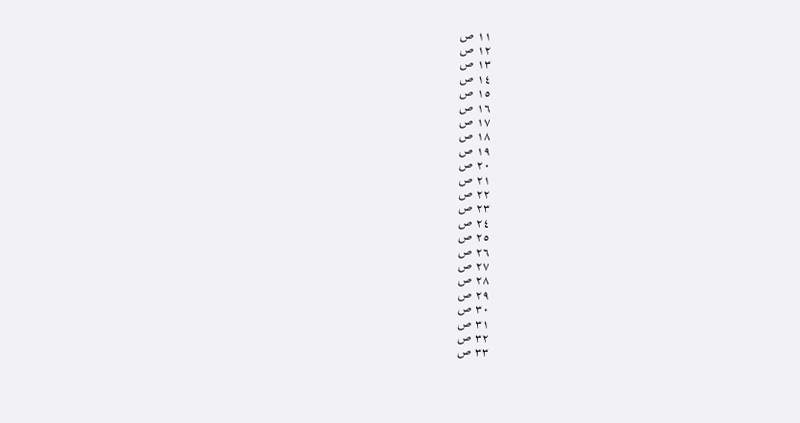١١ ص
١٢ ص
١٣ ص
١٤ ص
١٥ ص
١٦ ص
١٧ ص
١٨ ص
١٩ ص
٢٠ ص
٢١ ص
٢٢ ص
٢٣ ص
٢٤ ص
٢٥ ص
٢٦ ص
٢٧ ص
٢٨ ص
٢٩ ص
٣٠ ص
٣١ ص
٣٢ ص
٣٣ ص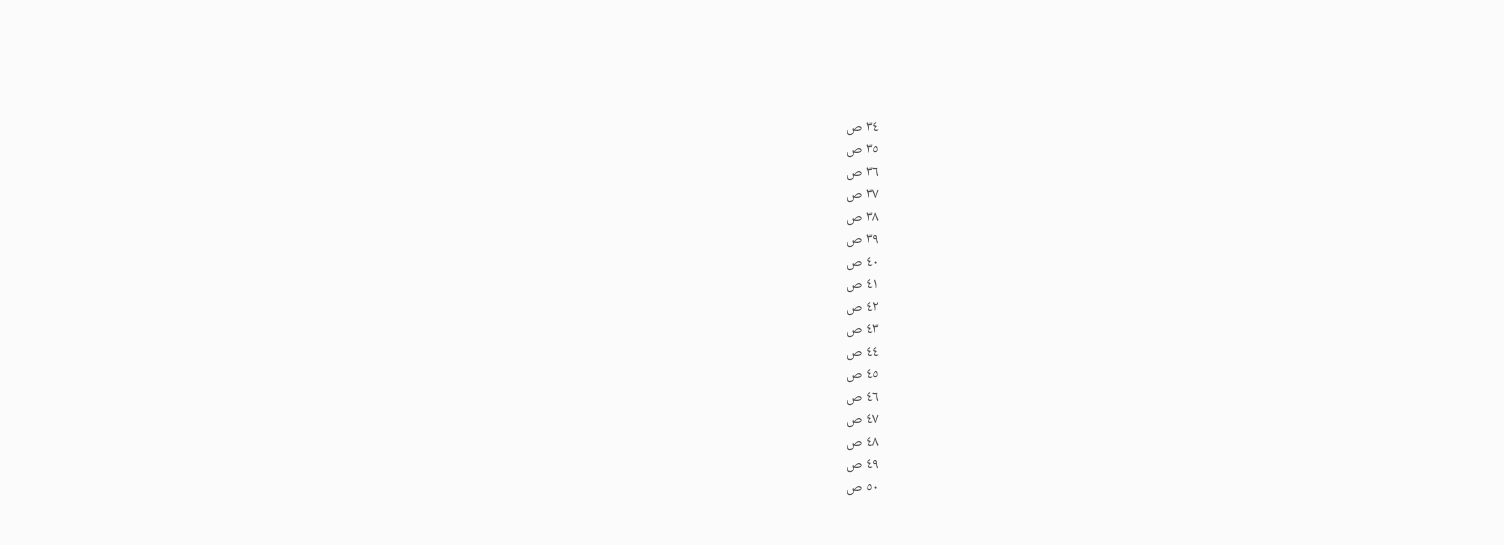٣٤ ص
٣٥ ص
٣٦ ص
٣٧ ص
٣٨ ص
٣٩ ص
٤٠ ص
٤١ ص
٤٢ ص
٤٣ ص
٤٤ ص
٤٥ ص
٤٦ ص
٤٧ ص
٤٨ ص
٤٩ ص
٥٠ ص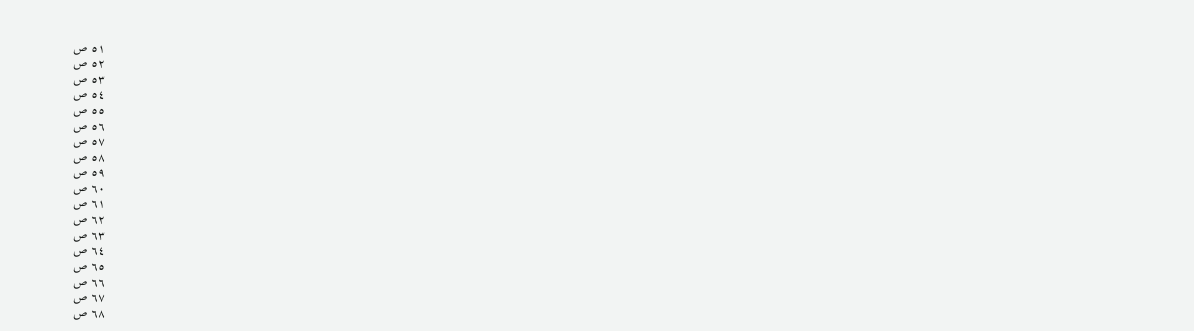٥١ ص
٥٢ ص
٥٣ ص
٥٤ ص
٥٥ ص
٥٦ ص
٥٧ ص
٥٨ ص
٥٩ ص
٦٠ ص
٦١ ص
٦٢ ص
٦٣ ص
٦٤ ص
٦٥ ص
٦٦ ص
٦٧ ص
٦٨ ص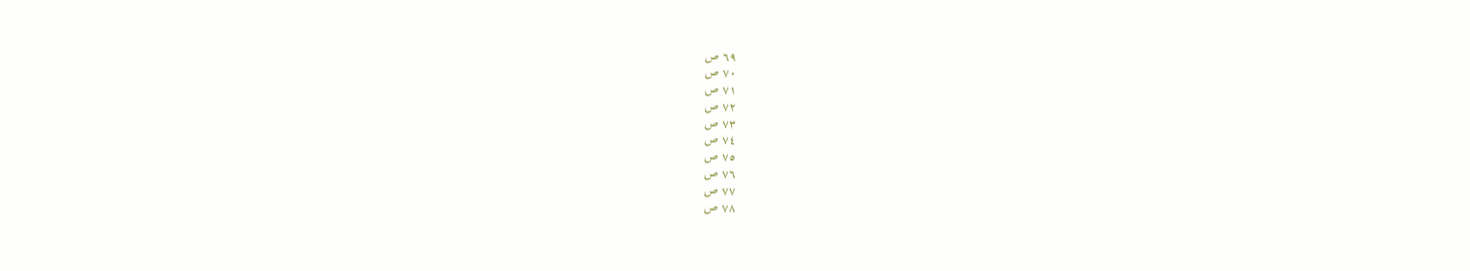٦٩ ص
٧٠ ص
٧١ ص
٧٢ ص
٧٣ ص
٧٤ ص
٧٥ ص
٧٦ ص
٧٧ ص
٧٨ ص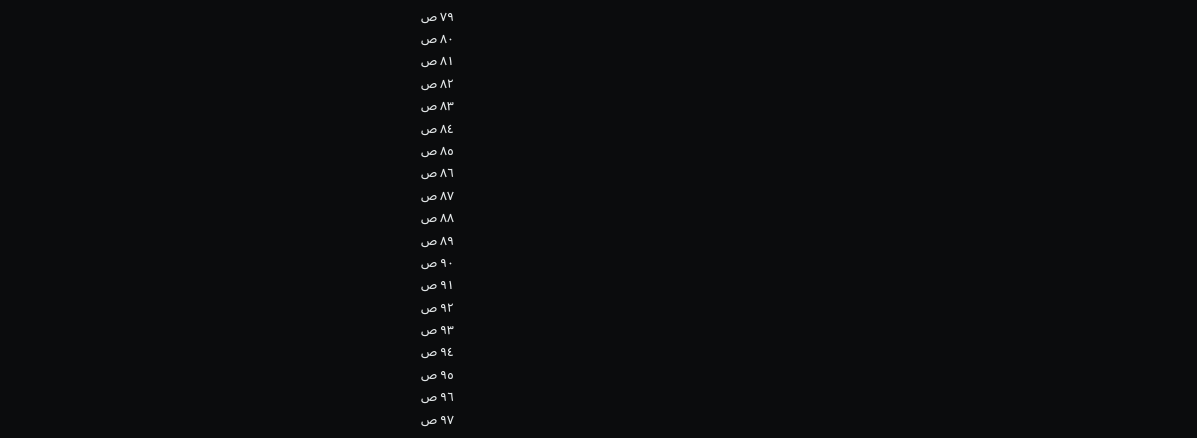٧٩ ص
٨٠ ص
٨١ ص
٨٢ ص
٨٣ ص
٨٤ ص
٨٥ ص
٨٦ ص
٨٧ ص
٨٨ ص
٨٩ ص
٩٠ ص
٩١ ص
٩٢ ص
٩٣ ص
٩٤ ص
٩٥ ص
٩٦ ص
٩٧ ص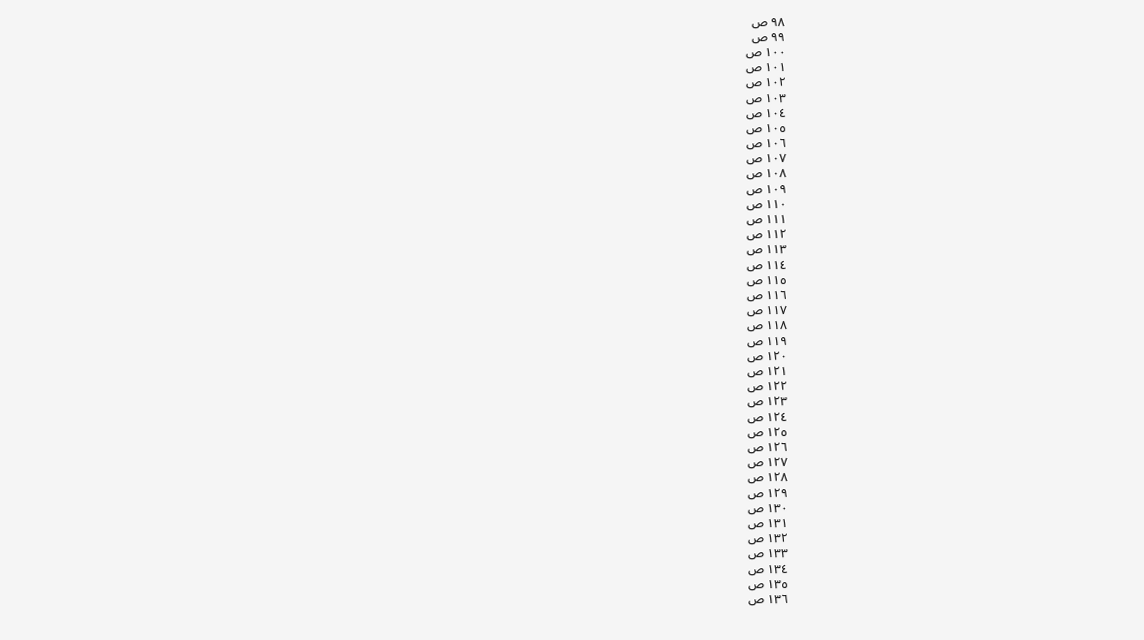٩٨ ص
٩٩ ص
١٠٠ ص
١٠١ ص
١٠٢ ص
١٠٣ ص
١٠٤ ص
١٠٥ ص
١٠٦ ص
١٠٧ ص
١٠٨ ص
١٠٩ ص
١١٠ ص
١١١ ص
١١٢ ص
١١٣ ص
١١٤ ص
١١٥ ص
١١٦ ص
١١٧ ص
١١٨ ص
١١٩ ص
١٢٠ ص
١٢١ ص
١٢٢ ص
١٢٣ ص
١٢٤ ص
١٢٥ ص
١٢٦ ص
١٢٧ ص
١٢٨ ص
١٢٩ ص
١٣٠ ص
١٣١ ص
١٣٢ ص
١٣٣ ص
١٣٤ ص
١٣٥ ص
١٣٦ ص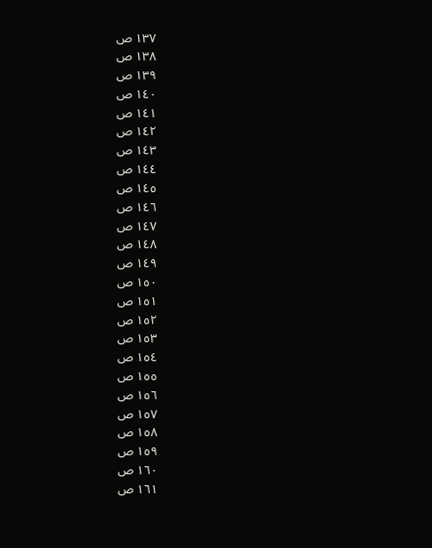١٣٧ ص
١٣٨ ص
١٣٩ ص
١٤٠ ص
١٤١ ص
١٤٢ ص
١٤٣ ص
١٤٤ ص
١٤٥ ص
١٤٦ ص
١٤٧ ص
١٤٨ ص
١٤٩ ص
١٥٠ ص
١٥١ ص
١٥٢ ص
١٥٣ ص
١٥٤ ص
١٥٥ ص
١٥٦ ص
١٥٧ ص
١٥٨ ص
١٥٩ ص
١٦٠ ص
١٦١ ص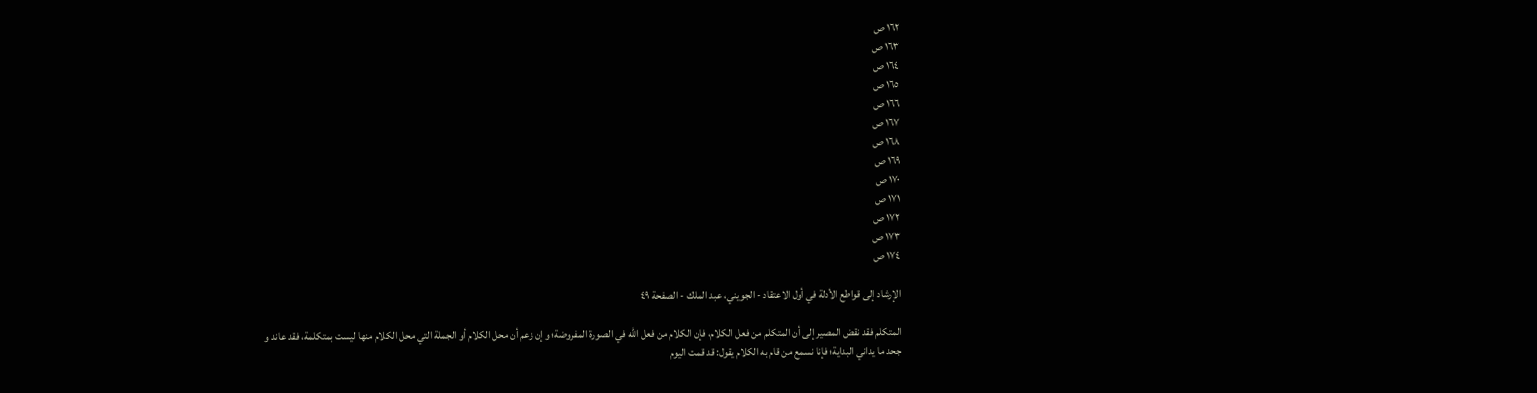١٦٢ ص
١٦٣ ص
١٦٤ ص
١٦٥ ص
١٦٦ ص
١٦٧ ص
١٦٨ ص
١٦٩ ص
١٧٠ ص
١٧١ ص
١٧٢ ص
١٧٣ ص
١٧٤ ص

الإرشاد إلى قواطع الأدلة في أول الاعتقاد - الجویني، عبد الملك - الصفحة ٤٩

المتكلم فقد نقض المصير إلى أن المتكلم من فعل الكلام، فإن الكلام من فعل اللّه في الصورة المفروضة؛ و إن زعم أن محل الكلام أو الجملة التي محل الكلام منها ليست بمتكلمة، فقد عاند و جحد ما يداني البداية؛ فإنا نسمع من قام به الكلام يقول: قد قمت اليوم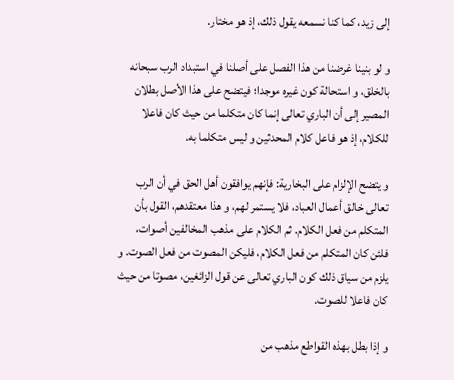إلى زيد، كما كنا نسمعه يقول ذلك، إذ هو مختار.

و لو بنينا غرضنا من هذا الفصل على أصلنا في استبداد الرب سبحانه بالخلق، و استحالة كون غيره موجدا؛ فيتضح على هذا الأصل بطلان المصير إلى أن الباري تعالى إنما كان متكلما من حيث كان فاعلا للكلام، إذ هو فاعل كلام المحدثين و ليس متكلما به.

و يتضح الإلزام على البخارية: فإنهم يوافقون أهل الحق في أن الرب تعالى خالق أعمال العباد، فلا يستمر لهم، و هذا معتقدهم، القول بأن المتكلم من فعل الكلام. ثم الكلام على مذهب المخالفين أصوات، فلئن كان المتكلم من فعل الكلام، فليكن المصوت من فعل الصوت. و يلزم من سياق ذلك كون الباري تعالى عن قول الزائغين، مصوتا من حيث كان فاعلا للصوت.

و إذا بطل بهذه القواطع مذهب من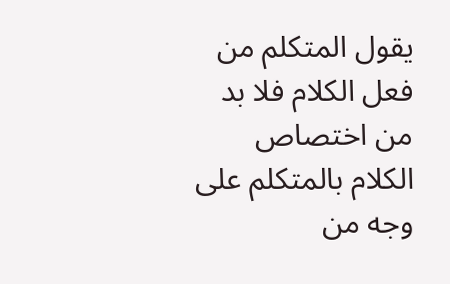يقول المتكلم من فعل الكلام فلا بد من اختصاص الكلام بالمتكلم على وجه من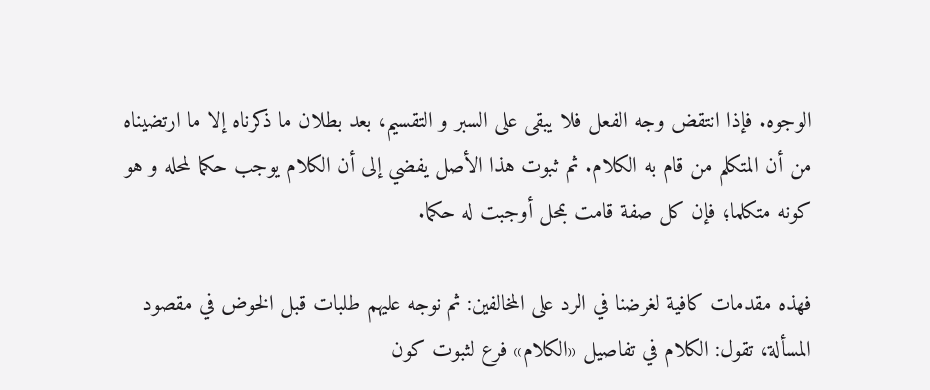الوجوه. فإذا انتقض وجه الفعل فلا يبقى على السبر و التقسيم، بعد بطلان ما ذكرناه إلا ما ارتضيناه من أن المتكلم من قام به الكلام. ثم ثبوت هذا الأصل يفضي إلى أن الكلام يوجب حكما لمحله و هو كونه متكلما؛ فإن كل صفة قامت بمحل أوجبت له حكما.

فهذه مقدمات كافية لغرضنا في الرد على المخالفين: ثم نوجه عليهم طلبات قبل الخوض في مقصود المسألة، تقول: الكلام في تفاصيل «الكلام» فرع لثبوت كون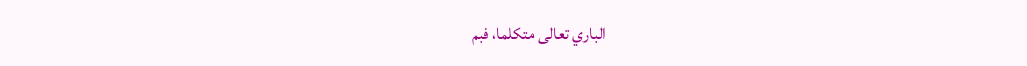الباري تعالى متكلما، فبم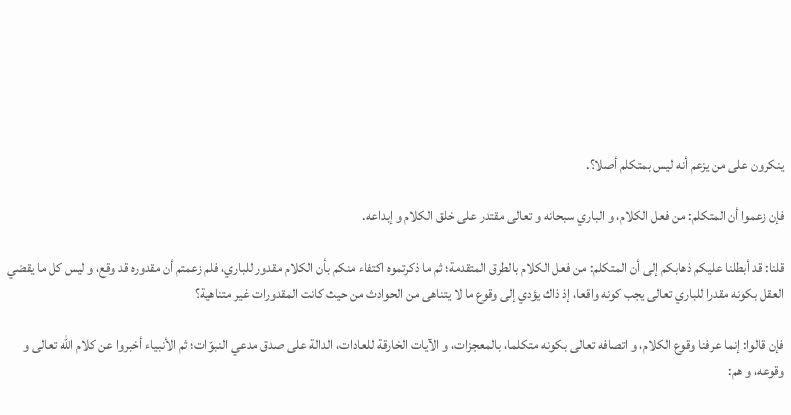ينكرون على من يزعم أنه ليس بمتكلم أصلا؟.

فإن زعموا أن المتكلم: من فعل الكلام، و الباري سبحانه و تعالى مقتدر على خلق الكلام و إبداعه.

قلنا: قد أبطلنا عليكم ذهابكم إلى أن المتكلم: من فعل الكلام بالطرق المتقدمة؛ ثم ما ذكرتموه اكتفاء منكم بأن الكلام مقدور للباري، فلم زعمتم أن مقدوره قد وقع، و ليس كل ما يقضي العقل بكونه مقدرا للباري تعالى يجب كونه واقعا، إذ ذاك يؤدي إلى وقوع ما لا يتناهى من الحوادث من حيث كانت المقدورات غير متناهية؟

فإن قالوا: إنما عرفنا وقوع الكلام، و اتصافه تعالى بكونه متكلما، بالمعجزات، و الآيات الخارقة للعادات، الدالة على صدق مدعي النبوّات؛ ثم الأنبياء أخبروا عن كلام اللّه تعالى و وقوعه، و هم: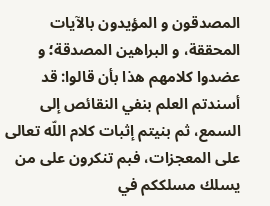المصدقون و المؤيدون بالآيات المحققة، و البراهين المصدقة؛ و عضدوا كلامهم هذا بأن قالوا: قد أسندتم العلم بنفي النقائص إلى السمع، ثم بنيتم إثبات كلام اللّه تعالى على المعجزات، فبم تنكرون على من يسلك مسلككم في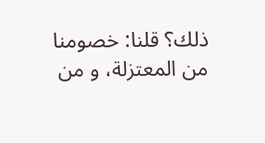ذلك؟ قلنا: خصومنا من المعتزلة، و من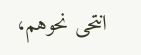انتحى نحوهم،